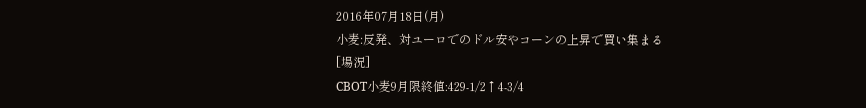2016年07月18日(月)
小麦:反発、対ユーロでのドル安やコーンの上昇で買い集まる
[場況]
CBOT小麦9月限終値:429-1/2↑4-3/4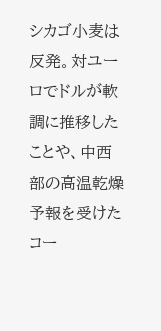シカゴ小麦は反発。対ユーロでドルが軟調に推移したことや、中西部の高温乾燥予報を受けたコー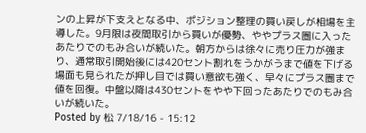ンの上昇が下支えとなる中、ポジション整理の買い戻しが相場を主導した。9月限は夜間取引から買いが優勢、ややプラス圏に入ったあたりでのもみ合いが続いた。朝方からは徐々に売り圧力が強まり、通常取引開始後には420セント割れをうかがうまで値を下げる場面も見られたが押し目では買い意欲も強く、早々にプラス圏まで値を回復。中盤以降は430セントをやや下回ったあたりでのもみ合いが続いた。
Posted by 松 7/18/16 - 15:12